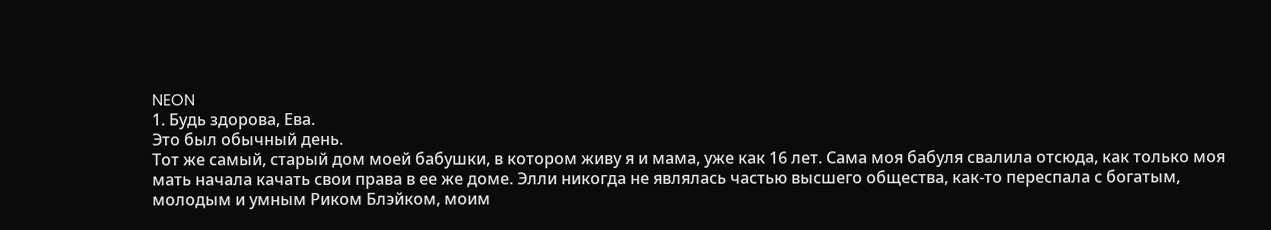NEON
1. Будь здорова, Ева.
Это был обычный день.
Тот же самый, старый дом моей бабушки, в котором живу я и мама, уже как 16 лет. Сама моя бабуля свалила отсюда, как только моя мать начала качать свои права в ее же доме. Элли никогда не являлась частью высшего общества, как-то переспала с богатым, молодым и умным Риком Блэйком, моим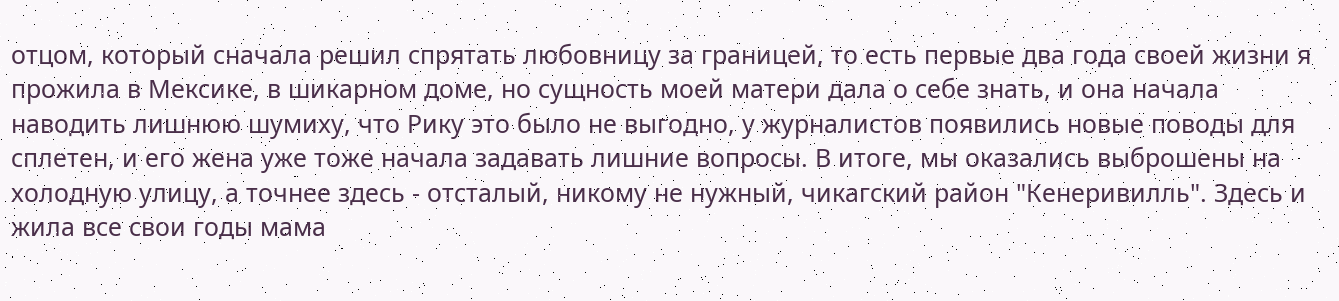отцом, который сначала решил спрятать любовницу за границей, то есть первые два года своей жизни я прожила в Мексике, в шикарном доме, но сущность моей матери дала о себе знать, и она начала наводить лишнюю шумиху, что Рику это было не выгодно, у журналистов появились новые поводы для сплетен, и его жена уже тоже начала задавать лишние вопросы. В итоге, мы оказались выброшены на холодную улицу, а точнее здесь - отсталый, никому не нужный, чикагский район "Кенеривилль". Здесь и жила все свои годы мама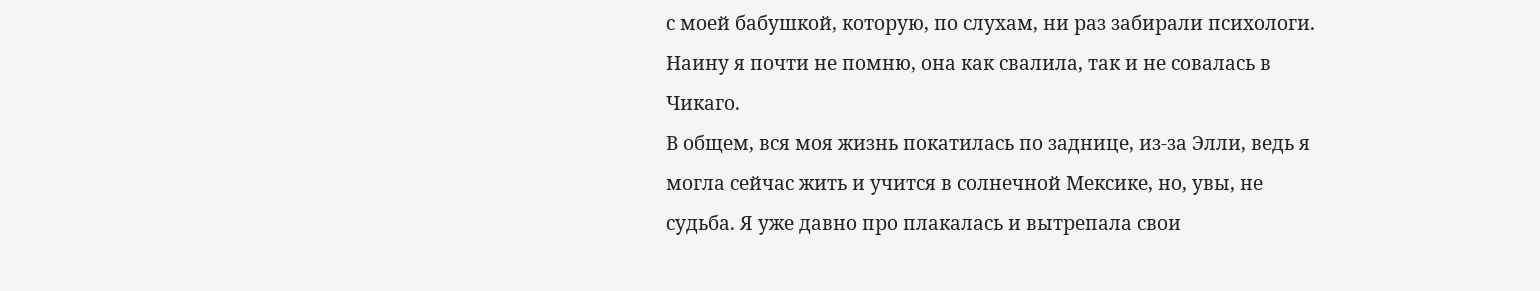с моей бабушкой, которую, по слухам, ни раз забирали психологи. Наину я почти не помню, она как свалила, так и не совалась в Чикаго.
В общем, вся моя жизнь покатилась по заднице, из-за Элли, ведь я могла сейчас жить и учится в солнечной Мексике, но, увы, не судьба. Я уже давно про плакалась и вытрепала свои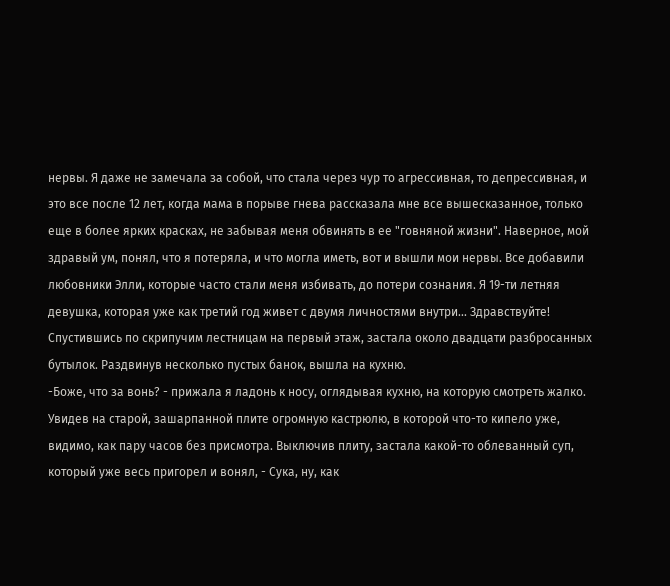нервы. Я даже не замечала за собой, что стала через чур то агрессивная, то депрессивная, и это все после 12 лет, когда мама в порыве гнева рассказала мне все вышесказанное, только еще в более ярких красках, не забывая меня обвинять в ее "говняной жизни". Наверное, мой здравый ум, понял, что я потеряла, и что могла иметь, вот и вышли мои нервы. Все добавили любовники Элли, которые часто стали меня избивать, до потери сознания. Я 19-ти летняя девушка, которая уже как третий год живет с двумя личностями внутри... Здравствуйте!
Спустившись по скрипучим лестницам на первый этаж, застала около двадцати разбросанных бутылок. Раздвинув несколько пустых банок, вышла на кухню.
-Боже, что за вонь? - прижала я ладонь к носу, оглядывая кухню, на которую смотреть жалко. Увидев на старой, зашарпанной плите огромную кастрюлю, в которой что-то кипело уже, видимо, как пару часов без присмотра. Выключив плиту, застала какой-то облеванный суп, который уже весь пригорел и вонял, - Сука, ну, как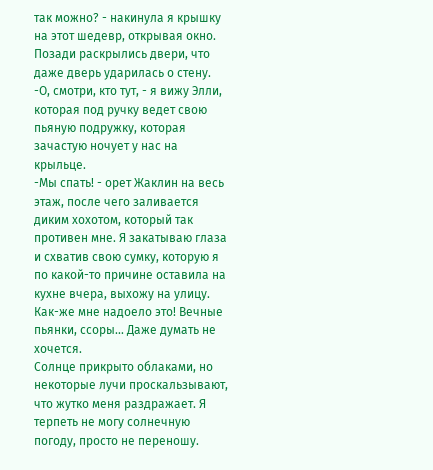так можно? - накинула я крышку на этот шедевр, открывая окно. Позади раскрылись двери, что даже дверь ударилась о стену.
-О, смотри, кто тут, - я вижу Элли, которая под ручку ведет свою пьяную подружку, которая зачастую ночует у нас на крыльце.
-Мы спать! - орет Жаклин на весь этаж, после чего заливается диким хохотом, который так противен мне. Я закатываю глаза и схватив свою сумку, которую я по какой-то причине оставила на кухне вчера, выхожу на улицу.
Как-же мне надоело это! Вечные пьянки, ссоры... Даже думать не хочется.
Солнце прикрыто облаками, но некоторые лучи проскальзывают, что жутко меня раздражает. Я терпеть не могу солнечную погоду, просто не переношу.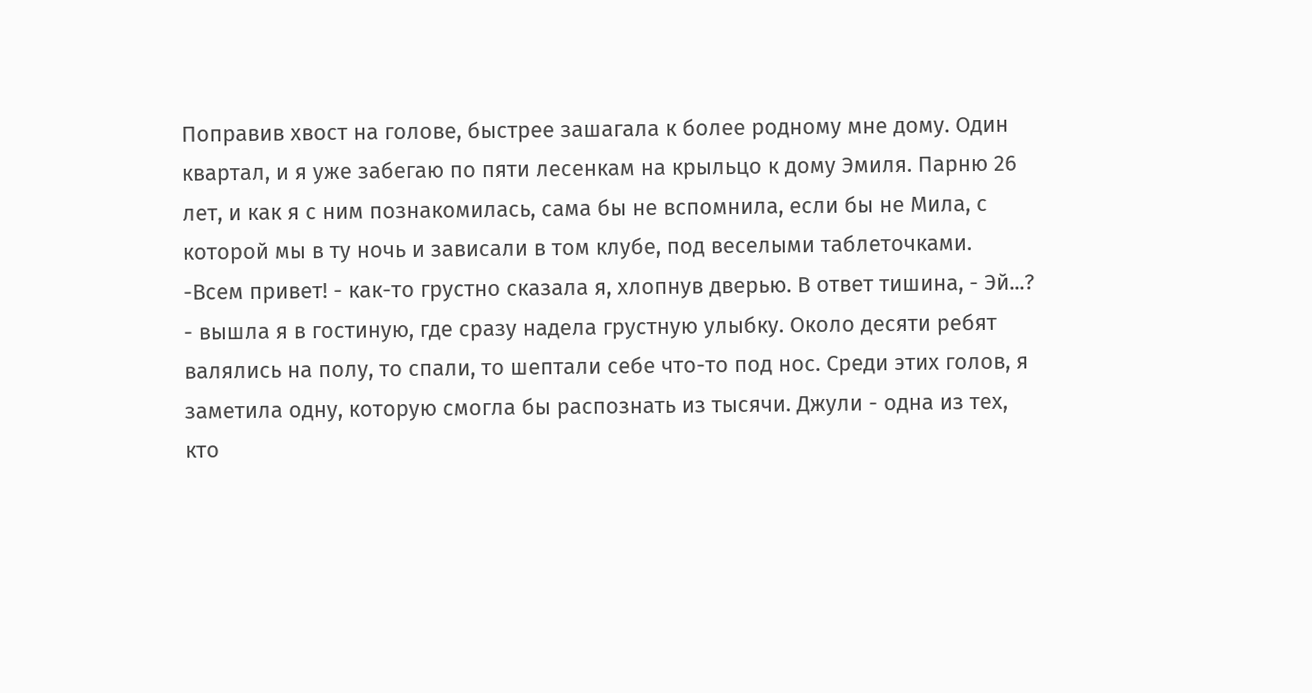Поправив хвост на голове, быстрее зашагала к более родному мне дому. Один квартал, и я уже забегаю по пяти лесенкам на крыльцо к дому Эмиля. Парню 26 лет, и как я с ним познакомилась, сама бы не вспомнила, если бы не Мила, с которой мы в ту ночь и зависали в том клубе, под веселыми таблеточками.
-Всем привет! - как-то грустно сказала я, хлопнув дверью. В ответ тишина, - Эй...? - вышла я в гостиную, где сразу надела грустную улыбку. Около десяти ребят валялись на полу, то спали, то шептали себе что-то под нос. Среди этих голов, я заметила одну, которую смогла бы распознать из тысячи. Джули - одна из тех, кто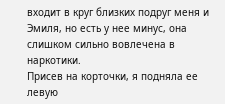входит в круг близких подруг меня и Эмиля, но есть у нее минус, она слишком сильно вовлечена в наркотики.
Присев на корточки, я подняла ее левую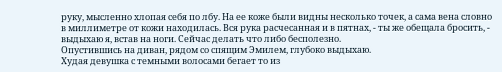руку, мысленно хлопая себя по лбу. На ее коже были видны несколько точек, а сама вена словно в миллиметре от кожи находилась. Вся рука расчесанная и в пятнах, - ты же обещала бросить, - выдыхаю я, встав на ноги. Сейчас делать что либо бесполезно.
Опустившись на диван, рядом со спящим Эмилем, глубоко выдыхаю.
Худая девушка с темными волосами бегает то из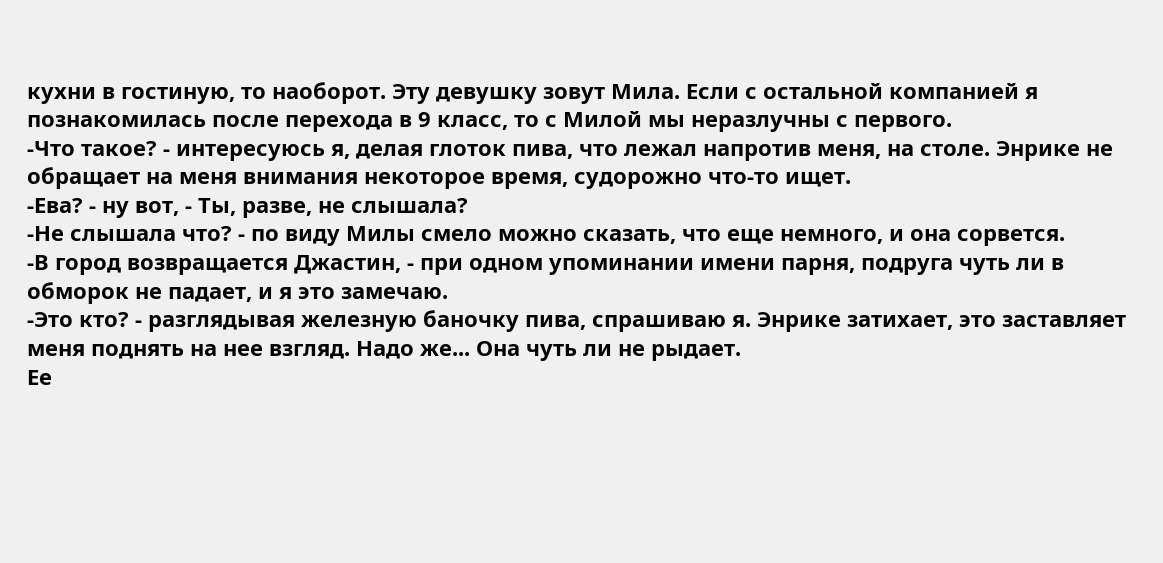кухни в гостиную, то наоборот. Эту девушку зовут Мила. Если с остальной компанией я познакомилась после перехода в 9 класс, то с Милой мы неразлучны с первого.
-Что такое? - интересуюсь я, делая глоток пива, что лежал напротив меня, на столе. Энрике не обращает на меня внимания некоторое время, судорожно что-то ищет.
-Ева? - ну вот, - Ты, разве, не слышала?
-Не слышала что? - по виду Милы смело можно сказать, что еще немного, и она сорвется.
-В город возвращается Джастин, - при одном упоминании имени парня, подруга чуть ли в обморок не падает, и я это замечаю.
-Это кто? - разглядывая железную баночку пива, спрашиваю я. Энрике затихает, это заставляет меня поднять на нее взгляд. Надо же... Она чуть ли не рыдает.
Ее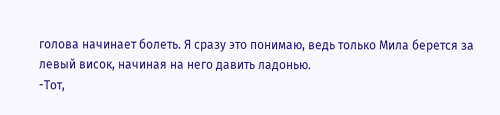голова начинает болеть. Я сразу это понимаю, ведь только Мила берется за левый висок, начиная на него давить ладонью.
-Тот,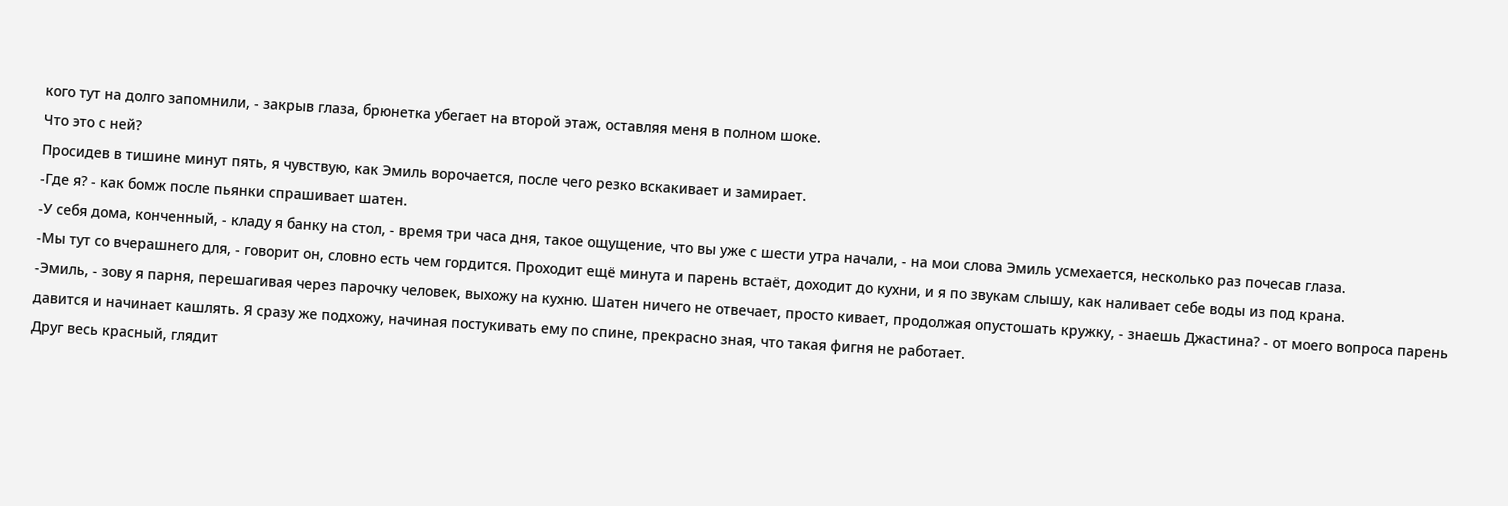кого тут на долго запомнили, - закрыв глаза, брюнетка убегает на второй этаж, оставляя меня в полном шоке.
Что это с ней?
Просидев в тишине минут пять, я чувствую, как Эмиль ворочается, после чего резко вскакивает и замирает.
-Где я? - как бомж после пьянки спрашивает шатен.
-У себя дома, конченный, - кладу я банку на стол, - время три часа дня, такое ощущение, что вы уже с шести утра начали, - на мои слова Эмиль усмехается, несколько раз почесав глаза.
-Мы тут со вчерашнего для, - говорит он, словно есть чем гордится. Проходит ещё минута и парень встаёт, доходит до кухни, и я по звукам слышу, как наливает себе воды из под крана.
-Эмиль, - зову я парня, перешагивая через парочку человек, выхожу на кухню. Шатен ничего не отвечает, просто кивает, продолжая опустошать кружку, - знаешь Джастина? - от моего вопроса парень давится и начинает кашлять. Я сразу же подхожу, начиная постукивать ему по спине, прекрасно зная, что такая фигня не работает.
Друг весь красный, глядит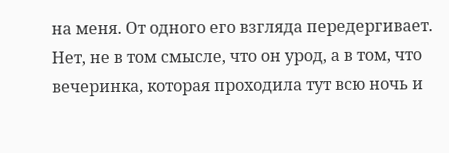на меня. От одного его взгляда передергивает. Нет, не в том смысле, что он урод, а в том, что вечеринка, которая проходила тут всю ночь и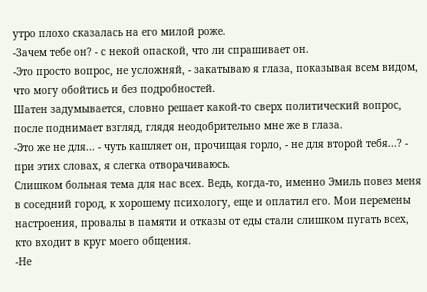утро плохо сказалась на его милой роже.
-Зачем тебе он? - с некой опаской, что ли спрашивает он.
-Это просто вопрос, не усложняй, - закатываю я глаза, показывая всем видом, что могу обойтись и без подробностей.
Шатен задумывается, словно решает какой-то сверх политический вопрос, после поднимает взгляд, глядя неодобрительно мне же в глаза.
-Это же не для... - чуть кашляет он, прочищая горло, - не для второй тебя...? - при этих словах, я слегка отворачиваюсь.
Слишком больная тема для нас всех. Ведь, когда-то, именно Эмиль повез меня в соседний город, к хорошему психологу, еще и оплатил его. Мои перемены настроения, провалы в памяти и отказы от еды стали слишком пугать всех, кто входит в круг моего общения.
-Не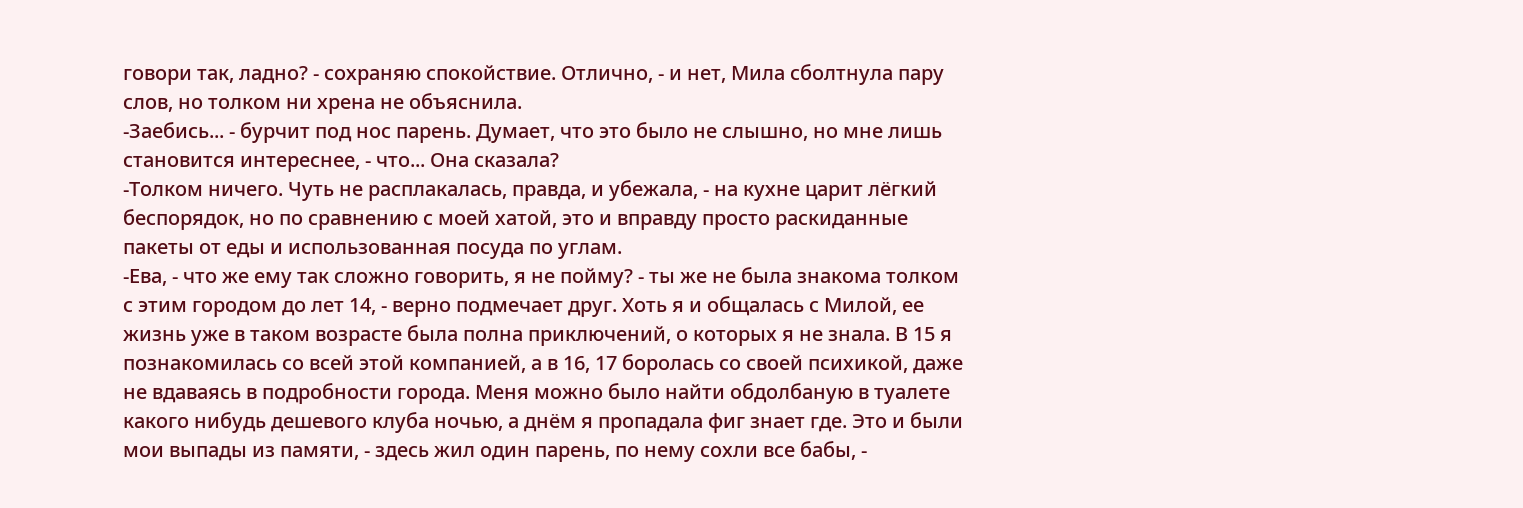говори так, ладно? - сохраняю спокойствие. Отлично, - и нет, Мила сболтнула пару слов, но толком ни хрена не объяснила.
-Заебись... - бурчит под нос парень. Думает, что это было не слышно, но мне лишь становится интереснее, - что... Она сказала?
-Толком ничего. Чуть не расплакалась, правда, и убежала, - на кухне царит лёгкий беспорядок, но по сравнению с моей хатой, это и вправду просто раскиданные пакеты от еды и использованная посуда по углам.
-Ева, - что же ему так сложно говорить, я не пойму? - ты же не была знакома толком с этим городом до лет 14, - верно подмечает друг. Хоть я и общалась с Милой, ее жизнь уже в таком возрасте была полна приключений, о которых я не знала. В 15 я познакомилась со всей этой компанией, а в 16, 17 боролась со своей психикой, даже не вдаваясь в подробности города. Меня можно было найти обдолбаную в туалете какого нибудь дешевого клуба ночью, а днём я пропадала фиг знает где. Это и были мои выпады из памяти, - здесь жил один парень, по нему сохли все бабы, -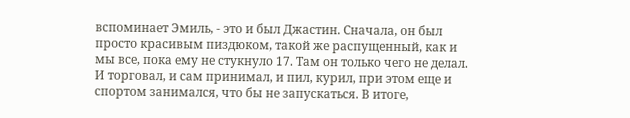вспоминает Эмиль, - это и был Джастин. Сначала, он был просто красивым пиздюком, такой же распущенный, как и мы все, пока ему не стукнуло 17. Там он только чего не делал. И торговал, и сам принимал, и пил, курил, при этом еще и спортом занимался, что бы не запускаться. В итоге,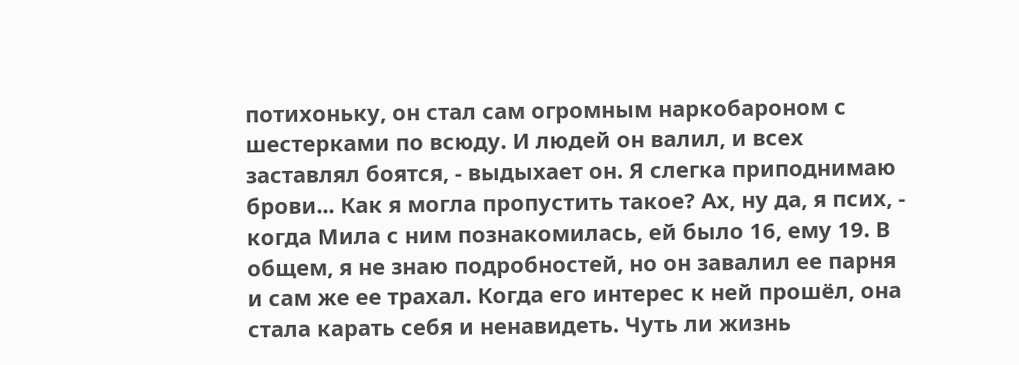потихоньку, он стал сам огромным наркобароном с шестерками по всюду. И людей он валил, и всех заставлял боятся, - выдыхает он. Я слегка приподнимаю брови... Как я могла пропустить такое? Ах, ну да, я псих, - когда Мила с ним познакомилась, ей было 16, ему 19. В общем, я не знаю подробностей, но он завалил ее парня и сам же ее трахал. Когда его интерес к ней прошёл, она стала карать себя и ненавидеть. Чуть ли жизнь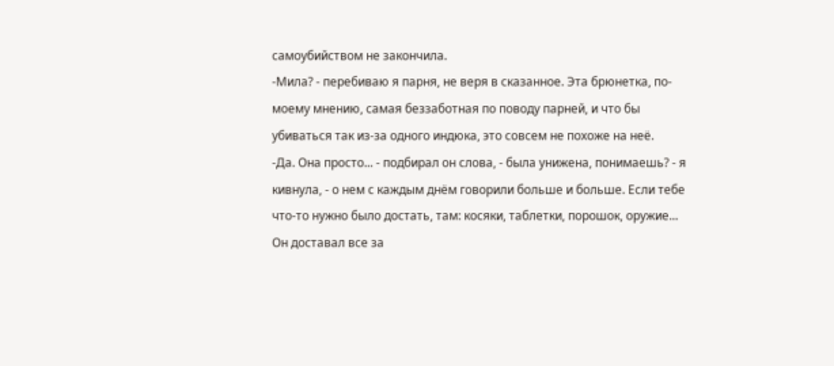самоубийством не закончила.
-Мила? - перебиваю я парня, не веря в сказанное. Эта брюнетка, по-моему мнению, самая беззаботная по поводу парней, и что бы убиваться так из-за одного индюка, это совсем не похоже на неё.
-Да. Она просто... - подбирал он слова, - была унижена, понимаешь? - я кивнула, - о нем с каждым днём говорили больше и больше. Если тебе что-то нужно было достать, там: косяки, таблетки, порошок, оружие... Он доставал все за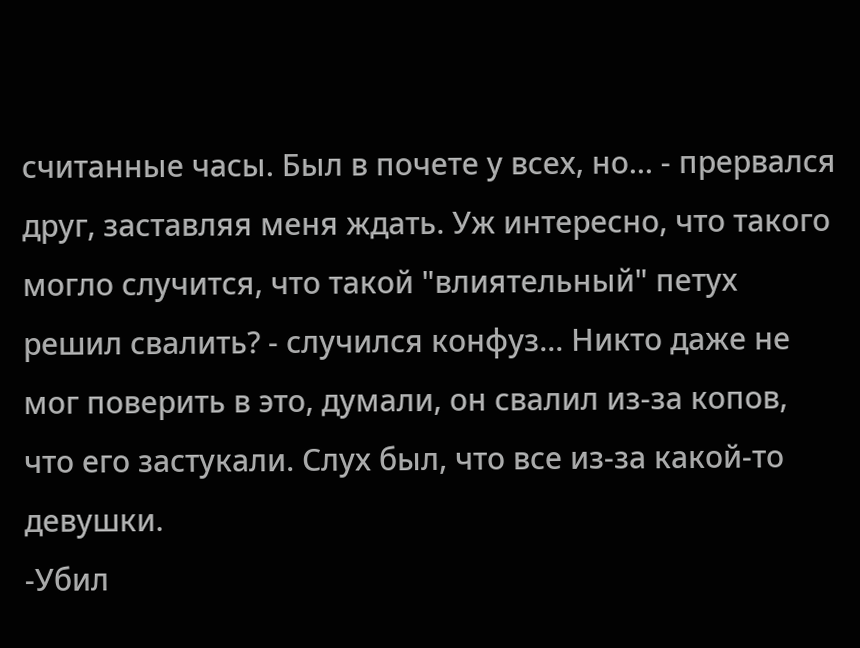считанные часы. Был в почете у всех, но... - прервался друг, заставляя меня ждать. Уж интересно, что такого могло случится, что такой "влиятельный" петух решил свалить? - случился конфуз... Никто даже не мог поверить в это, думали, он свалил из-за копов, что его застукали. Слух был, что все из-за какой-то девушки.
-Убил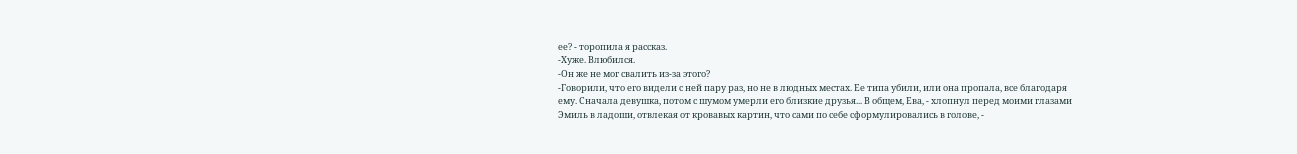ее? - торопила я рассказ.
-Хуже. Влюбился.
-Он же не мог свалить из-за этого?
-Говорили, что его видели с ней пару раз, но не в людных местах. Ее типа убили, или она пропала, все благодаря ему. Сначала девушка, потом с шумом умерли его близкие друзья... В общем, Ева, - хлопнул перед моими глазами Эмиль в ладоши, отвлекая от кровавых картин, что сами по себе сформулировались в голове, -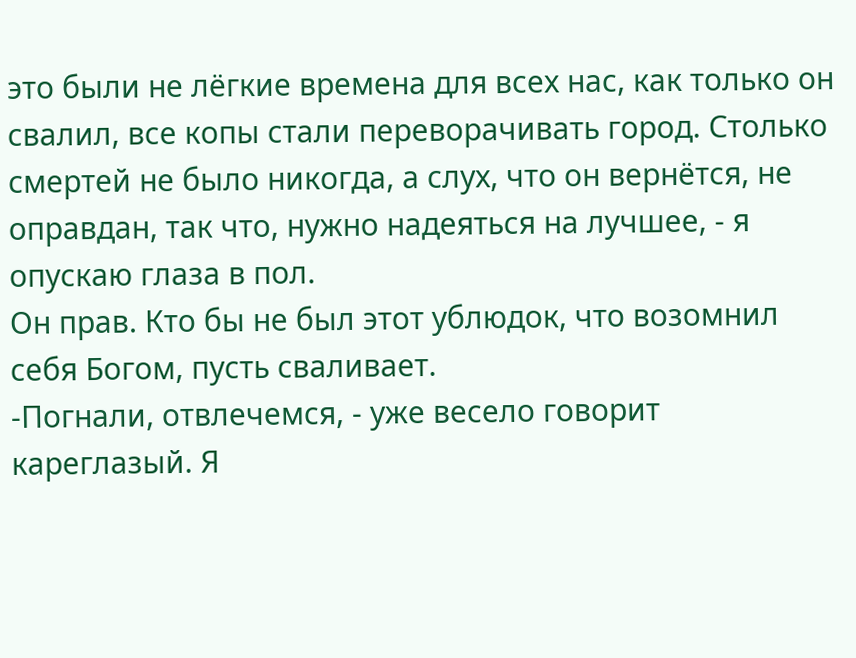это были не лёгкие времена для всех нас, как только он свалил, все копы стали переворачивать город. Столько смертей не было никогда, а слух, что он вернётся, не оправдан, так что, нужно надеяться на лучшее, - я опускаю глаза в пол.
Он прав. Кто бы не был этот ублюдок, что возомнил себя Богом, пусть сваливает.
-Погнали, отвлечемся, - уже весело говорит кареглазый. Я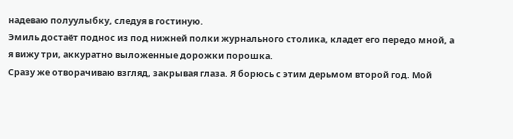надеваю полуулыбку, следуя в гостиную.
Эмиль достаёт поднос из под нижней полки журнального столика, кладет его передо мной, а я вижу три, аккуратно выложенные дорожки порошка.
Сразу же отворачиваю взгляд, закрывая глаза. Я борюсь с этим дерьмом второй год. Мой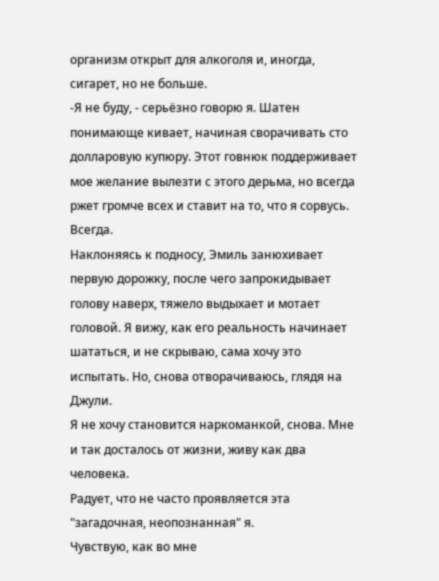организм открыт для алкоголя и, иногда, сигарет, но не больше.
-Я не буду, - серьёзно говорю я. Шатен понимающе кивает, начиная сворачивать сто долларовую купюру. Этот говнюк поддерживает мое желание вылезти с этого дерьма, но всегда ржет громче всех и ставит на то, что я сорвусь. Всегда.
Наклоняясь к подносу, Эмиль занюхивает первую дорожку, после чего запрокидывает голову наверх, тяжело выдыхает и мотает головой. Я вижу, как его реальность начинает шататься, и не скрываю, сама хочу это испытать. Но, снова отворачиваюсь, глядя на Джули.
Я не хочу становится наркоманкой, снова. Мне и так досталось от жизни, живу как два человека.
Радует, что не часто проявляется эта "загадочная, неопознанная" я.
Чувствую, как во мне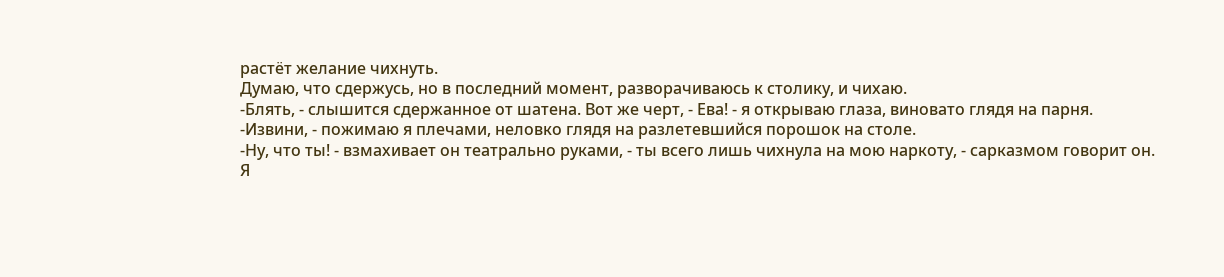растёт желание чихнуть.
Думаю, что сдержусь, но в последний момент, разворачиваюсь к столику, и чихаю.
-Блять, - слышится сдержанное от шатена. Вот же черт, - Ева! - я открываю глаза, виновато глядя на парня.
-Извини, - пожимаю я плечами, неловко глядя на разлетевшийся порошок на столе.
-Ну, что ты! - взмахивает он театрально руками, - ты всего лишь чихнула на мою наркоту, - сарказмом говорит он.
Я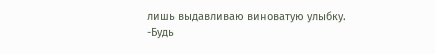лишь выдавливаю виноватую улыбку.
-Будь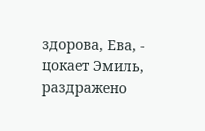здорова, Ева, - цокает Эмиль, раздражено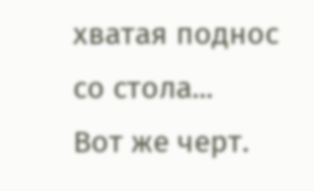хватая поднос со стола...
Вот же черт.